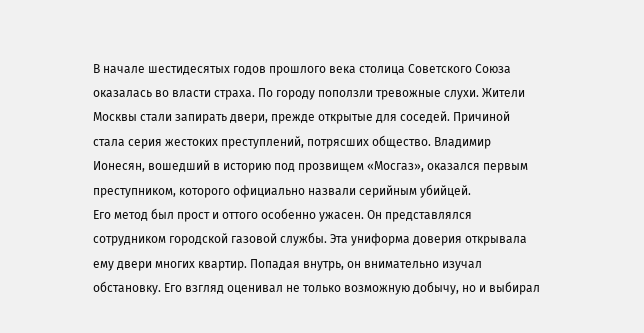В начале шестидесятых годов прошлого века столица Советского Союза оказалась во власти страха. По городу поползли тревожные слухи. Жители Москвы стали запирать двери, прежде открытые для соседей. Причиной стала серия жестоких преступлений, потрясших общество. Владимир Ионесян, вошедший в историю под прозвищем «Мосгаз», оказался первым преступником, которого официально назвали серийным убийцей.
Его метод был прост и оттого особенно ужасен. Он представлялся сотрудником городской газовой службы. Эта униформа доверия открывала ему двери многих квартир. Попадая внутрь, он внимательно изучал обстановку. Его взгляд оценивал не только возможную добычу, но и выбирал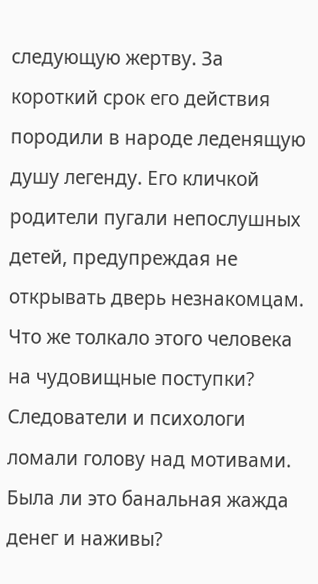следующую жертву. За короткий срок его действия породили в народе леденящую душу легенду. Его кличкой родители пугали непослушных детей, предупреждая не открывать дверь незнакомцам.
Что же толкало этого человека на чудовищные поступки? Следователи и психологи ломали голову над мотивами. Была ли это банальная жажда денег и наживы?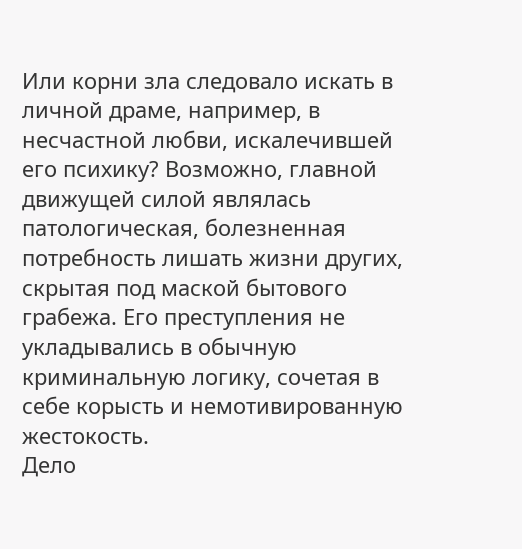Или корни зла следовало искать в личной драме, например, в несчастной любви, искалечившей его психику? Возможно, главной движущей силой являлась патологическая, болезненная потребность лишать жизни других, скрытая под маской бытового грабежа. Его преступления не укладывались в обычную криминальную логику, сочетая в себе корысть и немотивированную жестокость.
Дело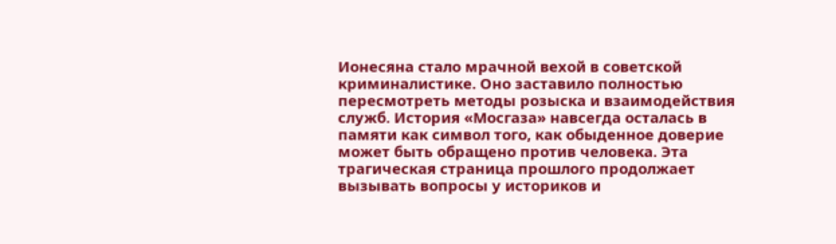Ионесяна стало мрачной вехой в советской криминалистике. Оно заставило полностью пересмотреть методы розыска и взаимодействия служб. История «Мосгаза» навсегда осталась в памяти как символ того, как обыденное доверие может быть обращено против человека. Эта трагическая страница прошлого продолжает вызывать вопросы у историков и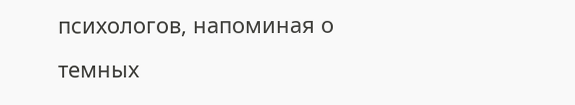психологов, напоминая о темных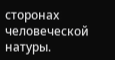сторонах человеческой натуры.